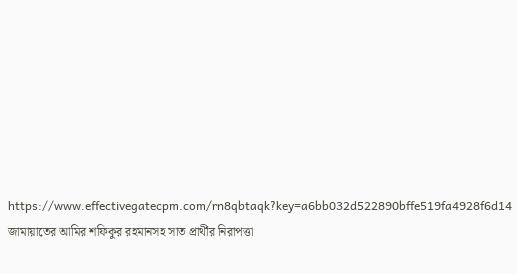https://www.effectivegatecpm.com/rn8qbtaqk?key=a6bb032d522890bffe519fa4928f6d14 জামায়াতের আমির শফিকুর রহমানসহ সাত প্রার্থীর নিরাপত্তা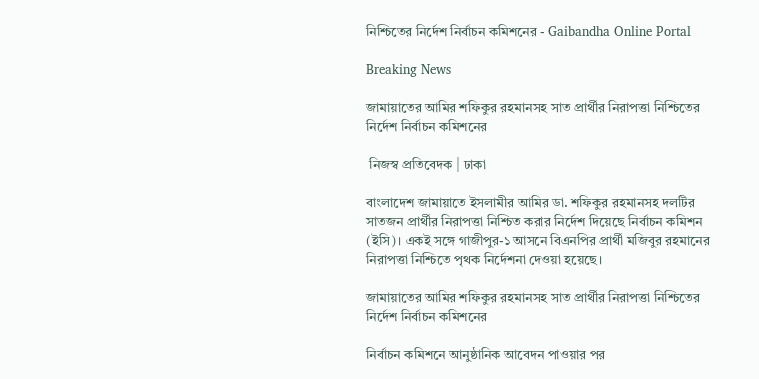নিশ্চিতের নির্দেশ নির্বাচন কমিশনের - Gaibandha Online Portal

Breaking News

জামায়াতের আমির শফিকুর রহমানসহ সাত প্রার্থীর নিরাপত্তা নিশ্চিতের নির্দেশ নির্বাচন কমিশনের

 নিজস্ব প্রতিবেদক | ঢাকা

বাংলাদেশ জামায়াতে ইসলামীর আমির ডা. শফিকুর রহমানসহ দলটির সাতজন প্রার্থীর নিরাপত্তা নিশ্চিত করার নির্দেশ দিয়েছে নির্বাচন কমিশন (ইসি)। একই সঙ্গে গাজীপুর-১ আসনে বিএনপির প্রার্থী মজিবুর রহমানের নিরাপত্তা নিশ্চিতে পৃথক নির্দেশনা দেওয়া হয়েছে।

জামায়াতের আমির শফিকুর রহমানসহ সাত প্রার্থীর নিরাপত্তা নিশ্চিতের নির্দেশ নির্বাচন কমিশনের

নির্বাচন কমিশনে আনুষ্ঠানিক আবেদন পাওয়ার পর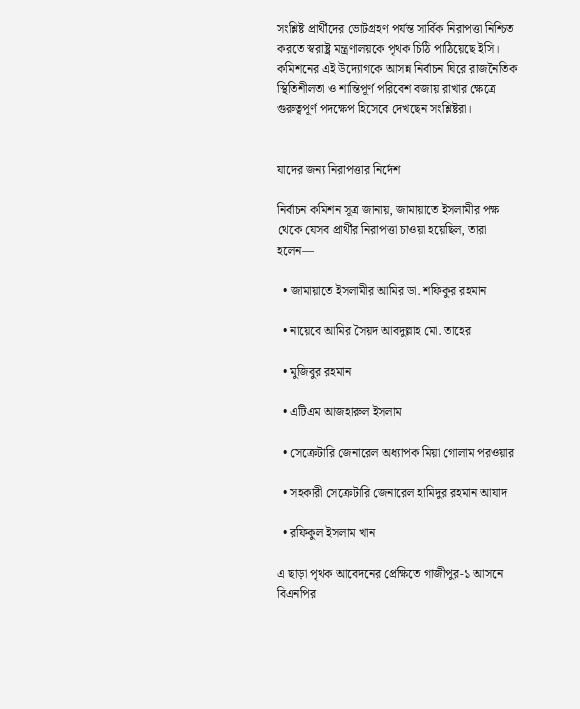সংশ্লিষ্ট প্রার্থীদের ভোটগ্রহণ পর্যন্ত সার্বিক নিরাপত্তা নিশ্চিত করতে স্বরাষ্ট্র মন্ত্রণালয়কে পৃথক চিঠি পাঠিয়েছে ইসি। কমিশনের এই উদ্যোগকে আসন্ন নির্বাচন ঘিরে রাজনৈতিক স্থিতিশীলতা ও শান্তিপূর্ণ পরিবেশ বজায় রাখার ক্ষেত্রে গুরুত্বপূর্ণ পদক্ষেপ হিসেবে দেখছেন সংশ্লিষ্টরা।


যাদের জন্য নিরাপত্তার নির্দেশ

নির্বাচন কমিশন সূত্র জানায়, জামায়াতে ইসলামীর পক্ষ থেকে যেসব প্রার্থীর নিরাপত্তা চাওয়া হয়েছিল, তারা হলেন—

  • জামায়াতে ইসলামীর আমির ডা. শফিকুর রহমান

  • নায়েবে আমির সৈয়দ আবদুল্লাহ মো. তাহের

  • মুজিবুর রহমান

  • এটিএম আজহারুল ইসলাম

  • সেক্রেটারি জেনারেল অধ্যাপক মিয়া গোলাম পরওয়ার

  • সহকারী সেক্রেটারি জেনারেল হামিদুর রহমান আযাদ

  • রফিকুল ইসলাম খান

এ ছাড়া পৃথক আবেদনের প্রেক্ষিতে গাজীপুর-১ আসনে বিএনপির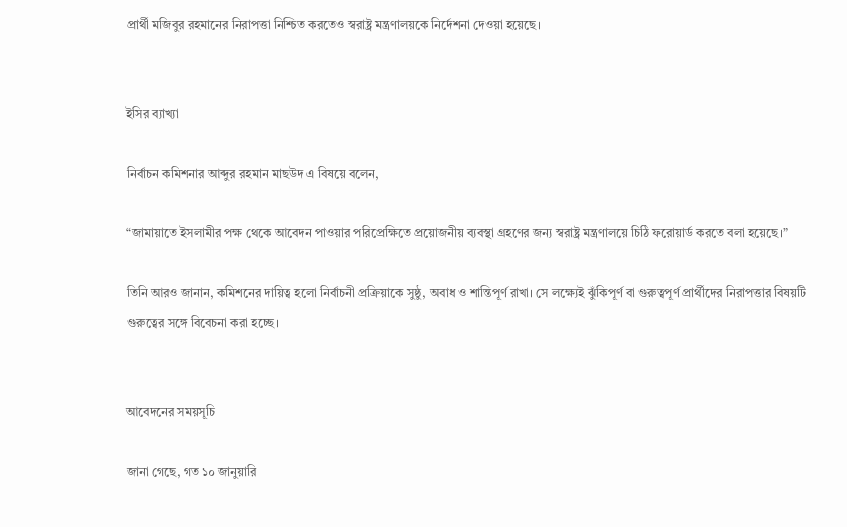প্রার্থী মজিবুর রহমানের নিরাপত্তা নিশ্চিত করতেও স্বরাষ্ট্র মন্ত্রণালয়কে নির্দেশনা দেওয়া হয়েছে।


ইসির ব্যাখ্যা

নির্বাচন কমিশনার আব্দুর রহমান মাছউদ এ বিষয়ে বলেন,

“জামায়াতে ইসলামীর পক্ষ থেকে আবেদন পাওয়ার পরিপ্রেক্ষিতে প্রয়োজনীয় ব্যবস্থা গ্রহণের জন্য স্বরাষ্ট্র মন্ত্রণালয়ে চিঠি ফরোয়ার্ড করতে বলা হয়েছে।”

তিনি আরও জানান, কমিশনের দায়িত্ব হলো নির্বাচনী প্রক্রিয়াকে সুষ্ঠু, অবাধ ও শান্তিপূর্ণ রাখা। সে লক্ষ্যেই ঝুঁকিপূর্ণ বা গুরুত্বপূর্ণ প্রার্থীদের নিরাপত্তার বিষয়টি গুরুত্বের সঙ্গে বিবেচনা করা হচ্ছে।


আবেদনের সময়সূচি

জানা গেছে, গত ১০ জানুয়ারি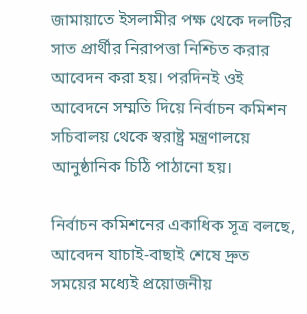জামায়াতে ইসলামীর পক্ষ থেকে দলটির সাত প্রার্থীর নিরাপত্তা নিশ্চিত করার আবেদন করা হয়। পরদিনই ওই আবেদনে সম্মতি দিয়ে নির্বাচন কমিশন সচিবালয় থেকে স্বরাষ্ট্র মন্ত্রণালয়ে আনুষ্ঠানিক চিঠি পাঠানো হয়।

নির্বাচন কমিশনের একাধিক সূত্র বলছে, আবেদন যাচাই-বাছাই শেষে দ্রুত সময়ের মধ্যেই প্রয়োজনীয়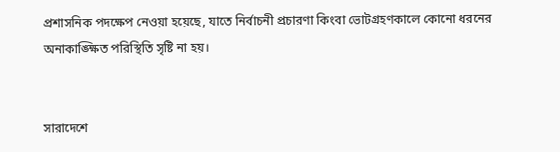প্রশাসনিক পদক্ষেপ নেওয়া হয়েছে, যাতে নির্বাচনী প্রচারণা কিংবা ভোটগ্রহণকালে কোনো ধরনের অনাকাঙ্ক্ষিত পরিস্থিতি সৃষ্টি না হয়।


সারাদেশে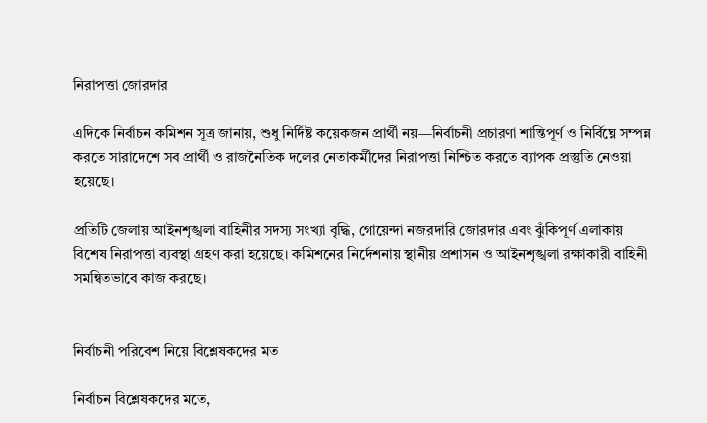নিরাপত্তা জোরদার

এদিকে নির্বাচন কমিশন সূত্র জানায়, শুধু নির্দিষ্ট কয়েকজন প্রার্থী নয়—নির্বাচনী প্রচারণা শান্তিপূর্ণ ও নির্বিঘ্নে সম্পন্ন করতে সারাদেশে সব প্রার্থী ও রাজনৈতিক দলের নেতাকর্মীদের নিরাপত্তা নিশ্চিত করতে ব্যাপক প্রস্তুতি নেওয়া হয়েছে।

প্রতিটি জেলায় আইনশৃঙ্খলা বাহিনীর সদস্য সংখ্যা বৃদ্ধি, গোয়েন্দা নজরদারি জোরদার এবং ঝুঁকিপূর্ণ এলাকায় বিশেষ নিরাপত্তা ব্যবস্থা গ্রহণ করা হয়েছে। কমিশনের নির্দেশনায় স্থানীয় প্রশাসন ও আইনশৃঙ্খলা রক্ষাকারী বাহিনী সমন্বিতভাবে কাজ করছে।


নির্বাচনী পরিবেশ নিয়ে বিশ্লেষকদের মত

নির্বাচন বিশ্লেষকদের মতে,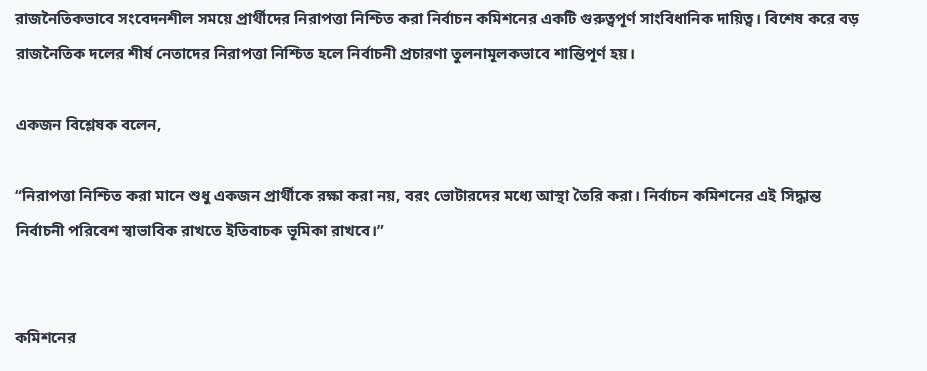রাজনৈতিকভাবে সংবেদনশীল সময়ে প্রার্থীদের নিরাপত্তা নিশ্চিত করা নির্বাচন কমিশনের একটি গুরুত্বপূর্ণ সাংবিধানিক দায়িত্ব। বিশেষ করে বড় রাজনৈতিক দলের শীর্ষ নেতাদের নিরাপত্তা নিশ্চিত হলে নির্বাচনী প্রচারণা তুলনামূলকভাবে শান্তিপূর্ণ হয়।

একজন বিশ্লেষক বলেন,

“নিরাপত্তা নিশ্চিত করা মানে শুধু একজন প্রার্থীকে রক্ষা করা নয়, বরং ভোটারদের মধ্যে আস্থা তৈরি করা। নির্বাচন কমিশনের এই সিদ্ধান্ত নির্বাচনী পরিবেশ স্বাভাবিক রাখতে ইতিবাচক ভূমিকা রাখবে।”


কমিশনের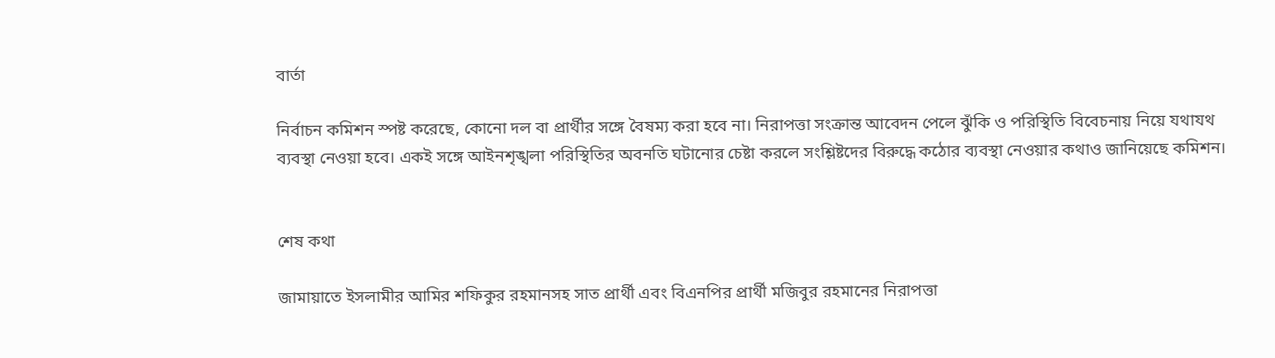বার্তা

নির্বাচন কমিশন স্পষ্ট করেছে, কোনো দল বা প্রার্থীর সঙ্গে বৈষম্য করা হবে না। নিরাপত্তা সংক্রান্ত আবেদন পেলে ঝুঁকি ও পরিস্থিতি বিবেচনায় নিয়ে যথাযথ ব্যবস্থা নেওয়া হবে। একই সঙ্গে আইনশৃঙ্খলা পরিস্থিতির অবনতি ঘটানোর চেষ্টা করলে সংশ্লিষ্টদের বিরুদ্ধে কঠোর ব্যবস্থা নেওয়ার কথাও জানিয়েছে কমিশন।


শেষ কথা

জামায়াতে ইসলামীর আমির শফিকুর রহমানসহ সাত প্রার্থী এবং বিএনপির প্রার্থী মজিবুর রহমানের নিরাপত্তা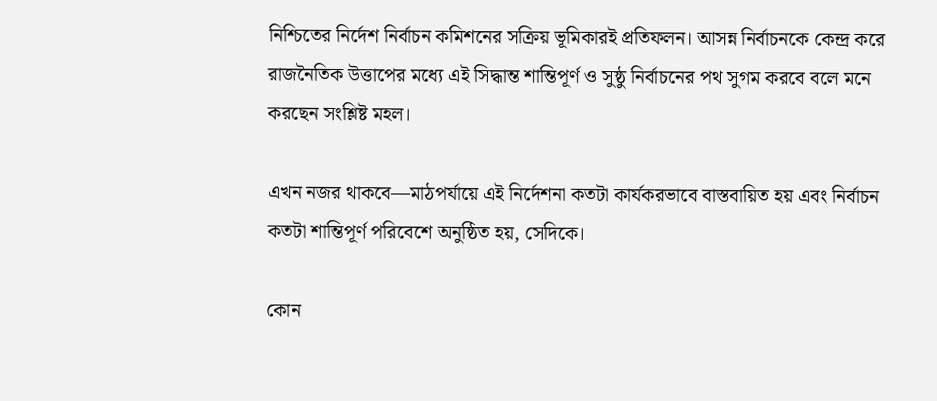নিশ্চিতের নির্দেশ নির্বাচন কমিশনের সক্রিয় ভূমিকারই প্রতিফলন। আসন্ন নির্বাচনকে কেন্দ্র করে রাজনৈতিক উত্তাপের মধ্যে এই সিদ্ধান্ত শান্তিপূর্ণ ও সুষ্ঠু নির্বাচনের পথ সুগম করবে বলে মনে করছেন সংশ্লিষ্ট মহল।

এখন নজর থাকবে—মাঠপর্যায়ে এই নির্দেশনা কতটা কার্যকরভাবে বাস্তবায়িত হয় এবং নির্বাচন কতটা শান্তিপূর্ণ পরিবেশে অনুষ্ঠিত হয়, সেদিকে।

কোন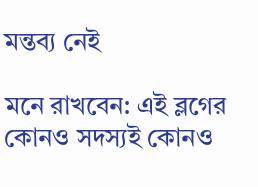মন্তব্য নেই

মনে রাখবেন: এই ব্লগের কোনও সদস্যই কোনও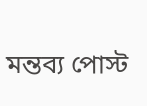মন্তব্য পোস্ট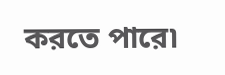করতে পারে৷